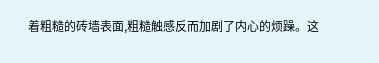着粗糙的砖墙表面,粗糙触感反而加剧了内心的烦躁。这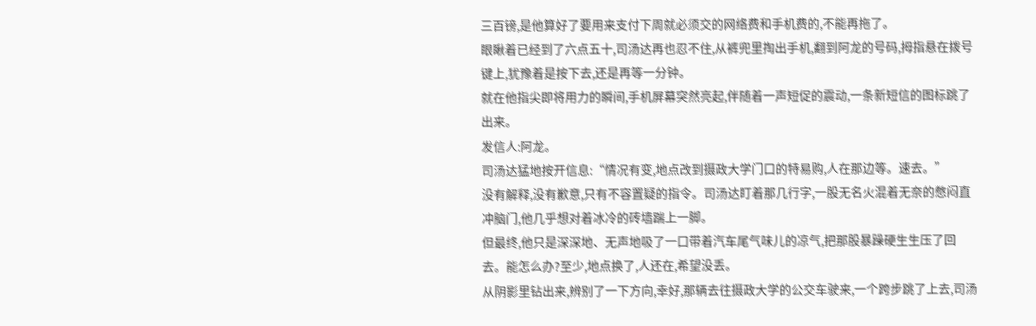三百镑,是他算好了要用来支付下周就必须交的网络费和手机费的,不能再拖了。
眼瞅着已经到了六点五十,司汤达再也忍不住,从裤兜里掏出手机,翻到阿龙的号码,拇指悬在拨号键上,犹豫着是按下去,还是再等一分钟。
就在他指尖即将用力的瞬间,手机屏幕突然亮起,伴随着一声短促的震动,一条新短信的图标跳了出来。
发信人:阿龙。
司汤达猛地按开信息:“情况有变,地点改到摄政大学门口的特易购,人在那边等。速去。”
没有解释,没有歉意,只有不容置疑的指令。司汤达盯着那几行字,一股无名火混着无奈的憋闷直冲脑门,他几乎想对着冰冷的砖墙踹上一脚。
但最终,他只是深深地、无声地吸了一口带着汽车尾气味儿的凉气,把那股暴躁硬生生压了回去。能怎么办?至少,地点换了,人还在,希望没丢。
从阴影里钻出来,辨别了一下方向,幸好,那辆去往摄政大学的公交车驶来,一个跨步跳了上去,司汤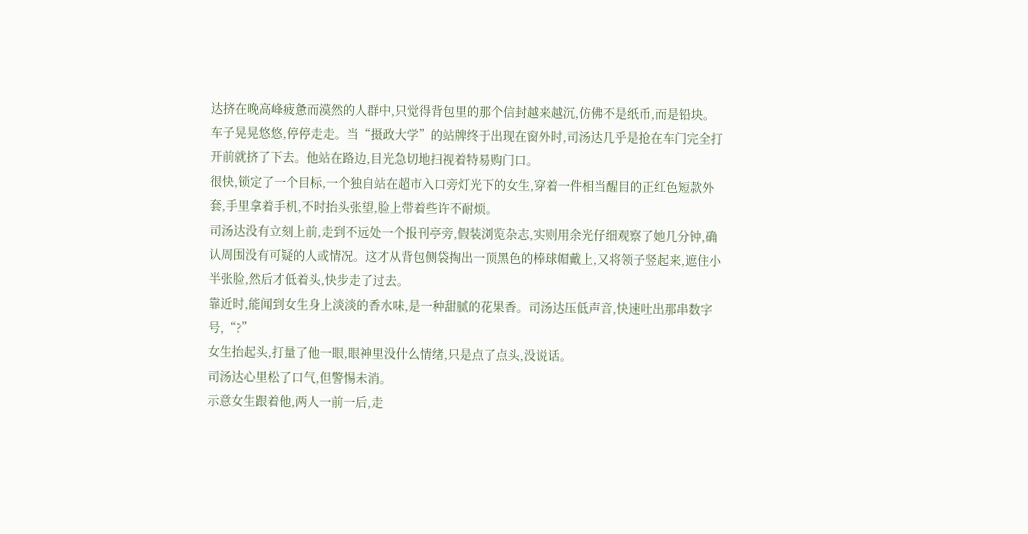达挤在晚高峰疲惫而漠然的人群中,只觉得背包里的那个信封越来越沉,仿佛不是纸币,而是铅块。
车子晃晃悠悠,停停走走。当“摄政大学”的站牌终于出现在窗外时,司汤达几乎是抢在车门完全打开前就挤了下去。他站在路边,目光急切地扫视着特易购门口。
很快,锁定了一个目标,一个独自站在超市入口旁灯光下的女生,穿着一件相当醒目的正红色短款外套,手里拿着手机,不时抬头张望,脸上带着些许不耐烦。
司汤达没有立刻上前,走到不远处一个报刊亭旁,假装浏览杂志,实则用余光仔细观察了她几分钟,确认周围没有可疑的人或情况。这才从背包侧袋掏出一顶黑色的棒球帽戴上,又将领子竖起来,遮住小半张脸,然后才低着头,快步走了过去。
靠近时,能闻到女生身上淡淡的香水味,是一种甜腻的花果香。司汤达压低声音,快速吐出那串数字号,“?”
女生抬起头,打量了他一眼,眼神里没什么情绪,只是点了点头,没说话。
司汤达心里松了口气,但警惕未消。
示意女生跟着他,两人一前一后,走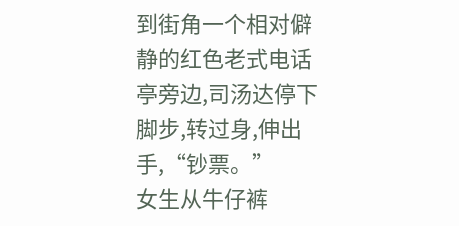到街角一个相对僻静的红色老式电话亭旁边,司汤达停下脚步,转过身,伸出手,“钞票。”
女生从牛仔裤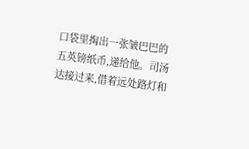口袋里掏出一张皱巴巴的五英镑纸币,递给他。司汤达接过来,借着远处路灯和